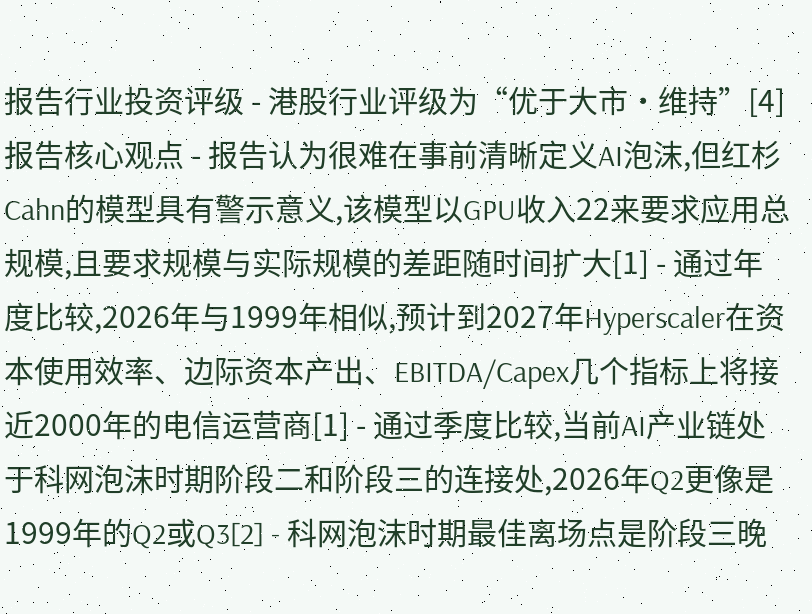报告行业投资评级 - 港股行业评级为“优于大市·维持”[4] 报告核心观点 - 报告认为很难在事前清晰定义AI泡沫,但红杉Cahn的模型具有警示意义,该模型以GPU收入22来要求应用总规模,且要求规模与实际规模的差距随时间扩大[1] - 通过年度比较,2026年与1999年相似,预计到2027年Hyperscaler在资本使用效率、边际资本产出、EBITDA/Capex几个指标上将接近2000年的电信运营商[1] - 通过季度比较,当前AI产业链处于科网泡沫时期阶段二和阶段三的连接处,2026年Q2更像是1999年的Q2或Q3[2] - 科网泡沫时期最佳离场点是阶段三晚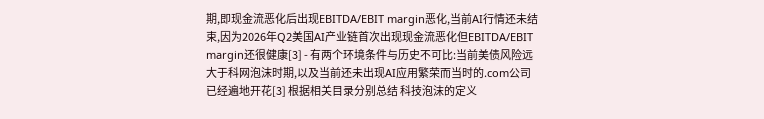期,即现金流恶化后出现EBITDA/EBIT margin恶化,当前AI行情还未结束,因为2026年Q2美国AI产业链首次出现现金流恶化但EBITDA/EBIT margin还很健康[3] - 有两个环境条件与历史不可比:当前美债风险远大于科网泡沫时期,以及当前还未出现AI应用繁荣而当时的.com公司已经遍地开花[3] 根据相关目录分别总结 科技泡沫的定义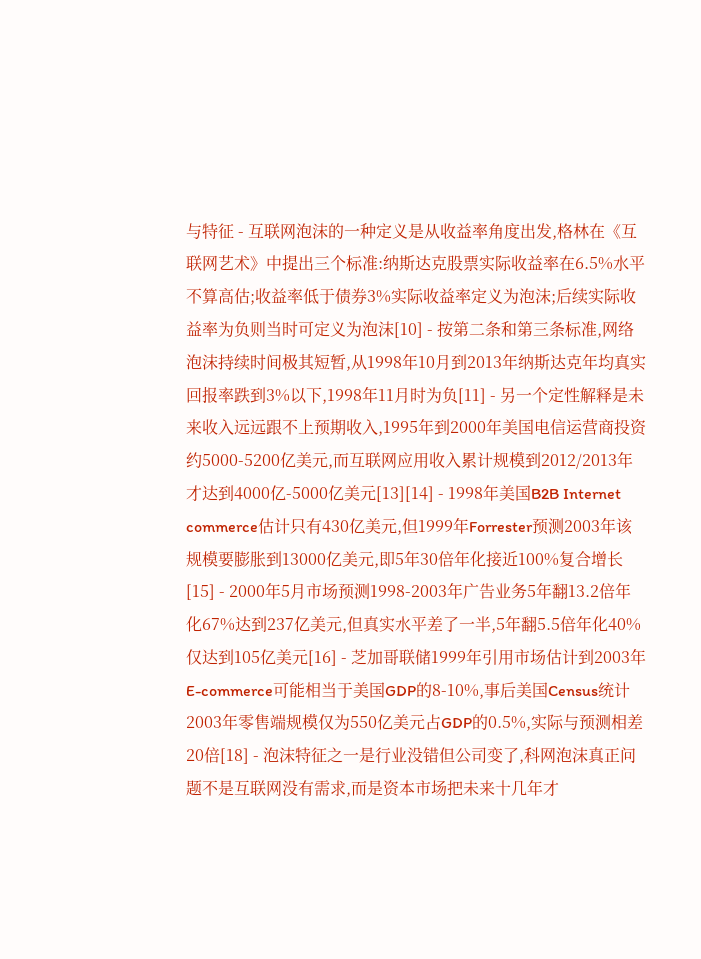与特征 - 互联网泡沫的一种定义是从收益率角度出发,格林在《互联网艺术》中提出三个标准:纳斯达克股票实际收益率在6.5%水平不算高估;收益率低于债券3%实际收益率定义为泡沫;后续实际收益率为负则当时可定义为泡沫[10] - 按第二条和第三条标准,网络泡沫持续时间极其短暂,从1998年10月到2013年纳斯达克年均真实回报率跌到3%以下,1998年11月时为负[11] - 另一个定性解释是未来收入远远跟不上预期收入,1995年到2000年美国电信运营商投资约5000-5200亿美元,而互联网应用收入累计规模到2012/2013年才达到4000亿-5000亿美元[13][14] - 1998年美国B2B Internet commerce估计只有430亿美元,但1999年Forrester预测2003年该规模要膨胀到13000亿美元,即5年30倍年化接近100%复合增长[15] - 2000年5月市场预测1998-2003年广告业务5年翻13.2倍年化67%达到237亿美元,但真实水平差了一半,5年翻5.5倍年化40%仅达到105亿美元[16] - 芝加哥联储1999年引用市场估计到2003年E-commerce可能相当于美国GDP的8-10%,事后美国Census统计2003年零售端规模仅为550亿美元占GDP的0.5%,实际与预测相差20倍[18] - 泡沫特征之一是行业没错但公司变了,科网泡沫真正问题不是互联网没有需求,而是资本市场把未来十几年才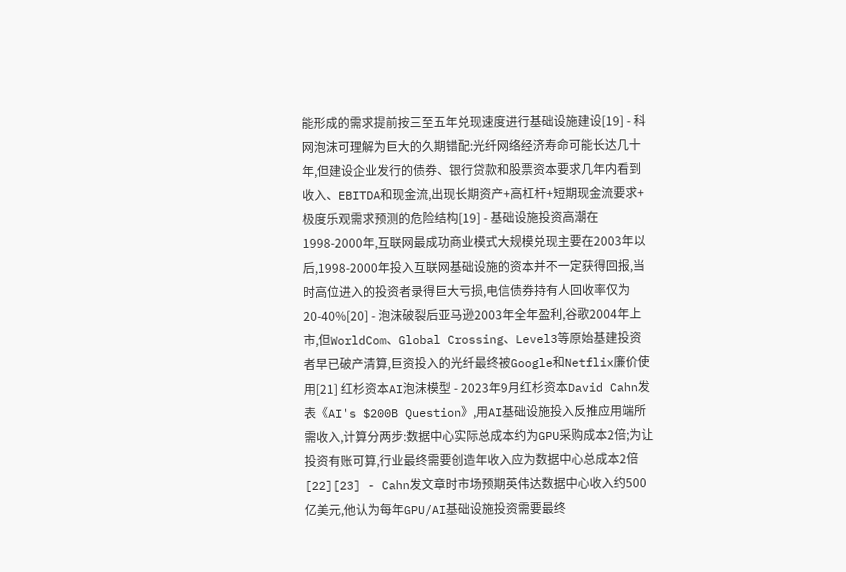能形成的需求提前按三至五年兑现速度进行基础设施建设[19] - 科网泡沫可理解为巨大的久期错配:光纤网络经济寿命可能长达几十年,但建设企业发行的债券、银行贷款和股票资本要求几年内看到收入、EBITDA和现金流,出现长期资产+高杠杆+短期现金流要求+极度乐观需求预测的危险结构[19] - 基础设施投资高潮在1998-2000年,互联网最成功商业模式大规模兑现主要在2003年以后,1998-2000年投入互联网基础设施的资本并不一定获得回报,当时高位进入的投资者录得巨大亏损,电信债券持有人回收率仅为20-40%[20] - 泡沫破裂后亚马逊2003年全年盈利,谷歌2004年上市,但WorldCom、Global Crossing、Level3等原始基建投资者早已破产清算,巨资投入的光纤最终被Google和Netflix廉价使用[21] 红杉资本AI泡沫模型 - 2023年9月红杉资本David Cahn发表《AI's $200B Question》,用AI基础设施投入反推应用端所需收入,计算分两步:数据中心实际总成本约为GPU采购成本2倍;为让投资有账可算,行业最终需要创造年收入应为数据中心总成本2倍[22][23] - Cahn发文章时市场预期英伟达数据中心收入约500亿美元,他认为每年GPU/AI基础设施投资需要最终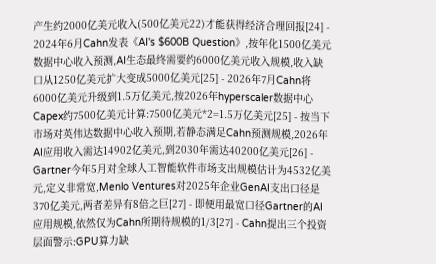产生约2000亿美元收入(500亿美元22)才能获得经济合理回报[24] - 2024年6月Cahn发表《AI's $600B Question》,按年化1500亿美元数据中心收入预测,AI生态最终需要约6000亿美元收入规模,收入缺口从1250亿美元扩大变成5000亿美元[25] - 2026年7月Cahn将6000亿美元升级到1.5万亿美元,按2026年hyperscaler数据中心Capex约7500亿美元计算:7500亿美元*2=1.5万亿美元[25] - 按当下市场对英伟达数据中心收入预期,若静态满足Cahn预测规模,2026年AI应用收入需达14902亿美元,到2030年需达40200亿美元[26] - Gartner今年5月对全球人工智能软件市场支出规模估计为4532亿美元,定义非常宽,Menlo Ventures对2025年企业GenAI支出口径是370亿美元,两者差异有8倍之巨[27] - 即便用最宽口径Gartner的AI应用规模,依然仅为Cahn所期待规模的1/3[27] - Cahn提出三个投资层面警示:GPU算力缺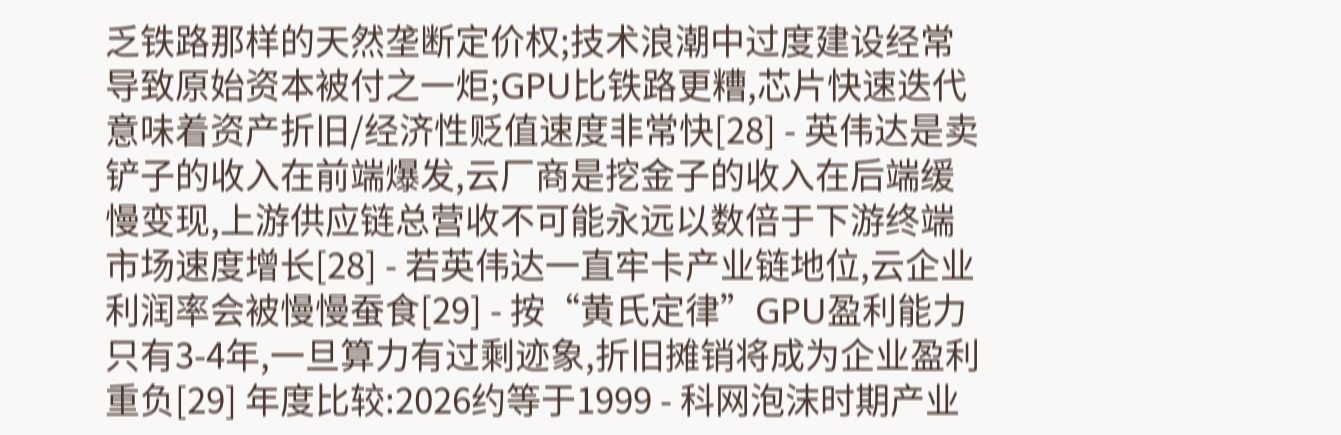乏铁路那样的天然垄断定价权;技术浪潮中过度建设经常导致原始资本被付之一炬;GPU比铁路更糟,芯片快速迭代意味着资产折旧/经济性贬值速度非常快[28] - 英伟达是卖铲子的收入在前端爆发,云厂商是挖金子的收入在后端缓慢变现,上游供应链总营收不可能永远以数倍于下游终端市场速度增长[28] - 若英伟达一直牢卡产业链地位,云企业利润率会被慢慢蚕食[29] - 按“黄氏定律”GPU盈利能力只有3-4年,一旦算力有过剩迹象,折旧摊销将成为企业盈利重负[29] 年度比较:2026约等于1999 - 科网泡沫时期产业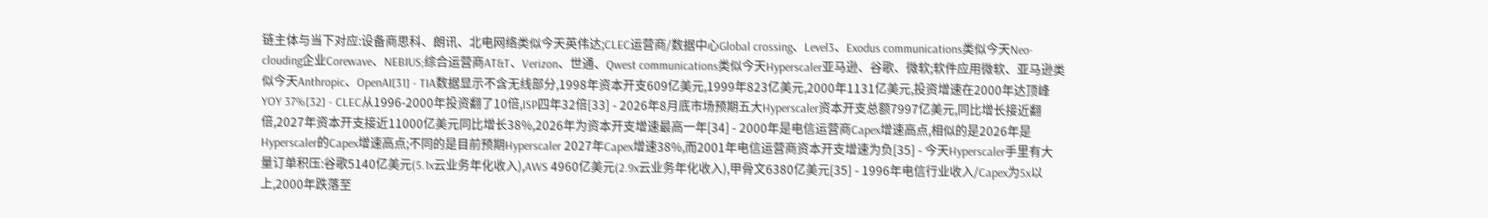链主体与当下对应:设备商思科、朗讯、北电网络类似今天英伟达;CLEC运营商/数据中心Global crossing、Level3、Exodus communications类似今天Neo-clouding企业Corewave、NEBIUS;综合运营商AT&T、Verizon、世通、Qwest communications类似今天Hyperscaler亚马逊、谷歌、微软;软件应用微软、亚马逊类似今天Anthropic、OpenAI[31] - TIA数据显示不含无线部分,1998年资本开支609亿美元,1999年823亿美元,2000年1131亿美元,投资增速在2000年达顶峰YOY 37%[32] - CLEC从1996-2000年投资翻了10倍,ISP四年32倍[33] - 2026年8月底市场预期五大Hyperscaler资本开支总额7997亿美元,同比增长接近翻倍,2027年资本开支接近11000亿美元同比增长38%,2026年为资本开支增速最高一年[34] - 2000年是电信运营商Capex增速高点,相似的是2026年是Hyperscaler的Capex增速高点;不同的是目前预期Hyperscaler 2027年Capex增速38%,而2001年电信运营商资本开支增速为负[35] - 今天Hyperscaler手里有大量订单积压:谷歌5140亿美元(5.1x云业务年化收入),AWS 4960亿美元(2.9x云业务年化收入),甲骨文6380亿美元[35] - 1996年电信行业收入/Capex为5x以上,2000年跌落至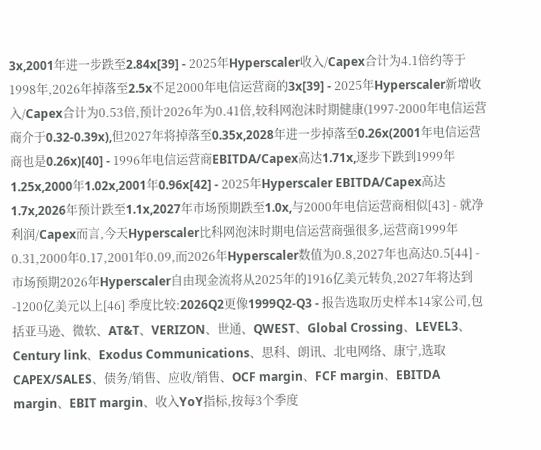3x,2001年进一步跌至2.84x[39] - 2025年Hyperscaler收入/Capex合计为4.1倍约等于1998年,2026年掉落至2.5x不足2000年电信运营商的3x[39] - 2025年Hyperscaler新增收入/Capex合计为0.53倍,预计2026年为0.41倍,较科网泡沫时期健康(1997-2000年电信运营商介于0.32-0.39x),但2027年将掉落至0.35x,2028年进一步掉落至0.26x(2001年电信运营商也是0.26x)[40] - 1996年电信运营商EBITDA/Capex高达1.71x,逐步下跌到1999年1.25x,2000年1.02x,2001年0.96x[42] - 2025年Hyperscaler EBITDA/Capex高达1.7x,2026年预计跌至1.1x,2027年市场预期跌至1.0x,与2000年电信运营商相似[43] - 就净利润/Capex而言,今天Hyperscaler比科网泡沫时期电信运营商强很多,运营商1999年0.31,2000年0.17,2001年0.09,而2026年Hyperscaler数值为0.8,2027年也高达0.5[44] - 市场预期2026年Hyperscaler自由现金流将从2025年的1916亿美元转负,2027年将达到-1200亿美元以上[46] 季度比较:2026Q2更像1999Q2-Q3 - 报告选取历史样本14家公司,包括亚马逊、微软、AT&T、VERIZON、世通、QWEST、Global Crossing、LEVEL3、Century link、Exodus Communications、思科、朗讯、北电网络、康宁,选取CAPEX/SALES、债务/销售、应收/销售、OCF margin、FCF margin、EBITDA margin、EBIT margin、收入YoY指标,按每3个季度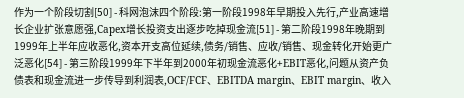作为一个阶段切割[50] - 科网泡沫四个阶段:第一阶段1998年早期投入先行,产业高速增长企业扩张意愿强,Capex增长投资支出逐步吃掉现金流[51] - 第二阶段1998年晚期到1999年上半年应收恶化,资本开支高位延续,债务/销售、应收/销售、现金转化开始更广泛恶化[54] - 第三阶段1999年下半年到2000年初现金流恶化+EBIT恶化,问题从资产负债表和现金流进一步传导到利润表,OCF/FCF、EBITDA margin、EBIT margin、收入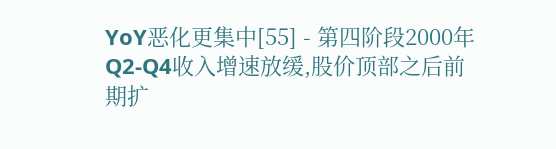YoY恶化更集中[55] - 第四阶段2000年Q2-Q4收入增速放缓,股价顶部之后前期扩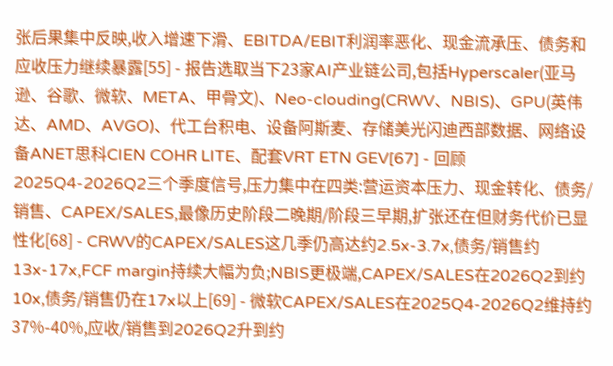张后果集中反映,收入增速下滑、EBITDA/EBIT利润率恶化、现金流承压、债务和应收压力继续暴露[55] - 报告选取当下23家AI产业链公司,包括Hyperscaler(亚马逊、谷歌、微软、META、甲骨文)、Neo-clouding(CRWV、NBIS)、GPU(英伟达、AMD、AVGO)、代工台积电、设备阿斯麦、存储美光闪迪西部数据、网络设备ANET思科CIEN COHR LITE、配套VRT ETN GEV[67] - 回顾2025Q4-2026Q2三个季度信号,压力集中在四类:营运资本压力、现金转化、债务/销售、CAPEX/SALES,最像历史阶段二晚期/阶段三早期,扩张还在但财务代价已显性化[68] - CRWV的CAPEX/SALES这几季仍高达约2.5x-3.7x,债务/销售约13x-17x,FCF margin持续大幅为负;NBIS更极端,CAPEX/SALES在2026Q2到约10x,债务/销售仍在17x以上[69] - 微软CAPEX/SALES在2025Q4-2026Q2维持约37%-40%,应收/销售到2026Q2升到约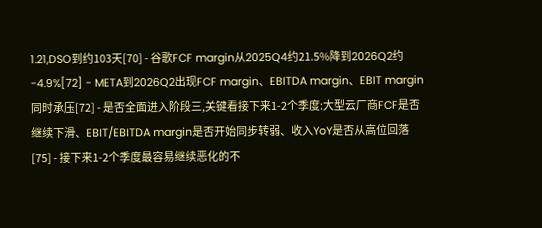1.21,DSO到约103天[70] - 谷歌FCF margin从2025Q4约21.5%降到2026Q2约-4.9%[72] - META到2026Q2出现FCF margin、EBITDA margin、EBIT margin同时承压[72] - 是否全面进入阶段三,关键看接下来1-2个季度:大型云厂商FCF是否继续下滑、EBIT/EBITDA margin是否开始同步转弱、收入YoY是否从高位回落[75] - 接下来1-2个季度最容易继续恶化的不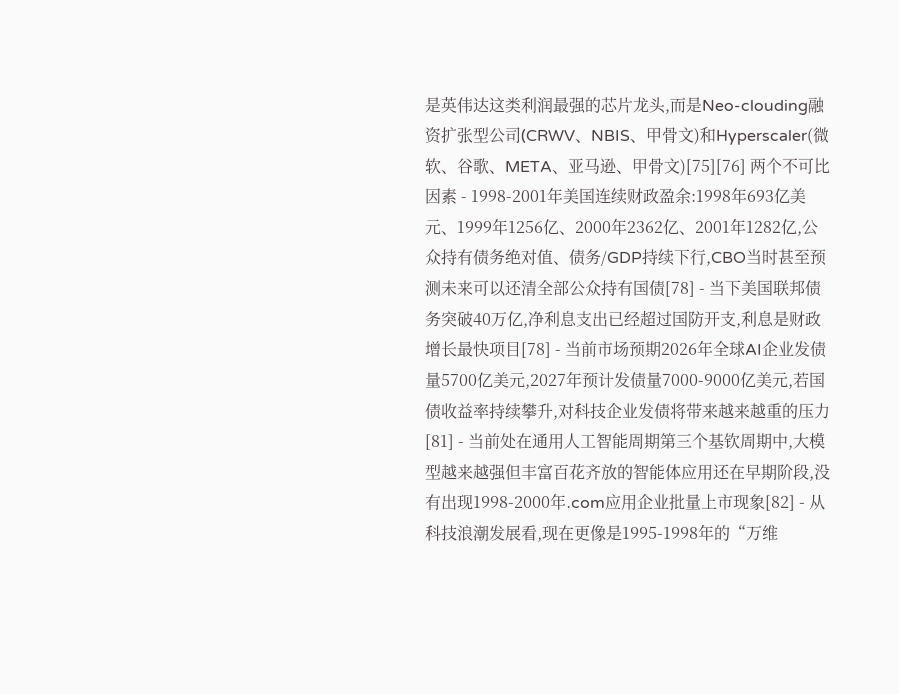是英伟达这类利润最强的芯片龙头,而是Neo-clouding融资扩张型公司(CRWV、NBIS、甲骨文)和Hyperscaler(微软、谷歌、META、亚马逊、甲骨文)[75][76] 两个不可比因素 - 1998-2001年美国连续财政盈余:1998年693亿美元、1999年1256亿、2000年2362亿、2001年1282亿,公众持有债务绝对值、债务/GDP持续下行,CBO当时甚至预测未来可以还清全部公众持有国债[78] - 当下美国联邦债务突破40万亿,净利息支出已经超过国防开支,利息是财政增长最快项目[78] - 当前市场预期2026年全球AI企业发债量5700亿美元,2027年预计发债量7000-9000亿美元,若国债收益率持续攀升,对科技企业发债将带来越来越重的压力[81] - 当前处在通用人工智能周期第三个基钦周期中,大模型越来越强但丰富百花齐放的智能体应用还在早期阶段,没有出现1998-2000年.com应用企业批量上市现象[82] - 从科技浪潮发展看,现在更像是1995-1998年的“万维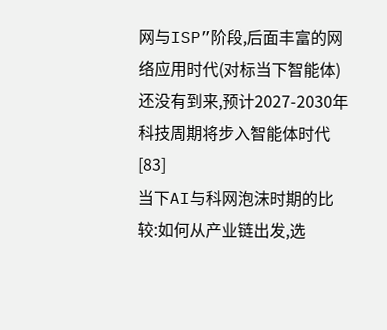网与ISP”阶段,后面丰富的网络应用时代(对标当下智能体)还没有到来,预计2027-2030年科技周期将步入智能体时代[83]
当下AI与科网泡沫时期的比较:如何从产业链出发,选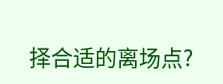择合适的离场点?